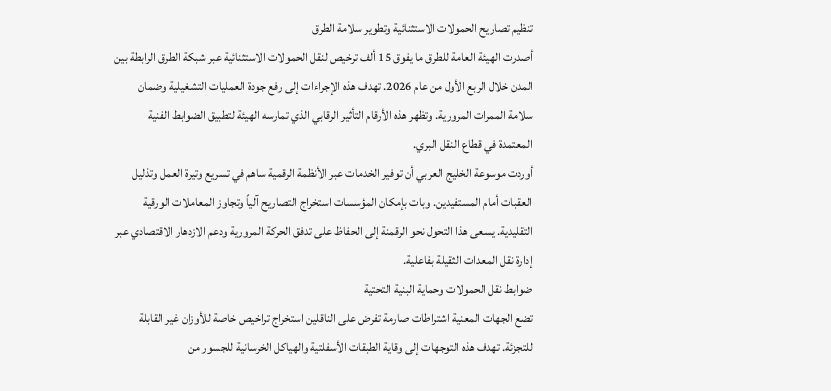تنظيم تصاريح الحمولات الاستثنائية وتطوير سلامة الطرق
أصدرت الهيئة العامة للطرق ما يفوق 15 ألف ترخيص لنقل الحمولات الاستثنائية عبر شبكة الطرق الرابطة بين المدن خلال الربع الأول من عام 2026. تهدف هذه الإجراءات إلى رفع جودة العمليات التشغيلية وضمان سلامة الممرات المرورية. وتظهر هذه الأرقام التأثير الرقابي الذي تمارسه الهيئة لتطبيق الضوابط الفنية المعتمدة في قطاع النقل البري.
أوردت موسوعة الخليج العربي أن توفير الخدمات عبر الأنظمة الرقمية ساهم في تسريع وتيرة العمل وتذليل العقبات أمام المستفيدين. وبات بإمكان المؤسسات استخراج التصاريح آلياً وتجاوز المعاملات الورقية التقليدية. يسعى هذا التحول نحو الرقمنة إلى الحفاظ على تدفق الحركة المرورية ودعم الازدهار الاقتصادي عبر إدارة نقل المعدات الثقيلة بفاعلية.
ضوابط نقل الحمولات وحماية البنية التحتية
تضع الجهات المعنية اشتراطات صارمة تفرض على الناقلين استخراج تراخيص خاصة للأوزان غير القابلة للتجزئة. تهدف هذه التوجهات إلى وقاية الطبقات الأسفلتية والهياكل الخرسانية للجسور من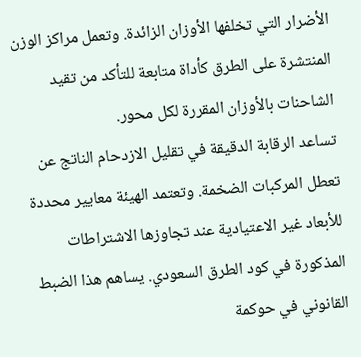الأضرار التي تخلفها الأوزان الزائدة. وتعمل مراكز الوزن المنتشرة على الطرق كأداة متابعة للتأكد من تقيد الشاحنات بالأوزان المقررة لكل محور.
تساعد الرقابة الدقيقة في تقليل الازدحام الناتج عن تعطل المركبات الضخمة. وتعتمد الهيئة معايير محددة للأبعاد غير الاعتيادية عند تجاوزها الاشتراطات المذكورة في كود الطرق السعودي. يساهم هذا الضبط القانوني في حوكمة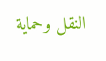النقل وحماية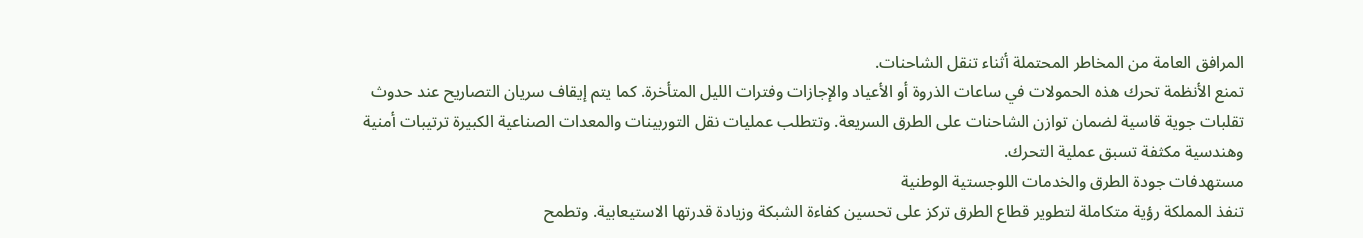المرافق العامة من المخاطر المحتملة أثناء تنقل الشاحنات.
تمنع الأنظمة تحرك هذه الحمولات في ساعات الذروة أو الأعياد والإجازات وفترات الليل المتأخرة. كما يتم إيقاف سريان التصاريح عند حدوث تقلبات جوية قاسية لضمان توازن الشاحنات على الطرق السريعة. وتتطلب عمليات نقل التوربينات والمعدات الصناعية الكبيرة ترتيبات أمنية وهندسية مكثفة تسبق عملية التحرك.
مستهدفات جودة الطرق والخدمات اللوجستية الوطنية
تنفذ المملكة رؤية متكاملة لتطوير قطاع الطرق تركز على تحسين كفاءة الشبكة وزيادة قدرتها الاستيعابية. وتطمح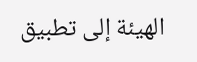الهيئة إلى تطبيق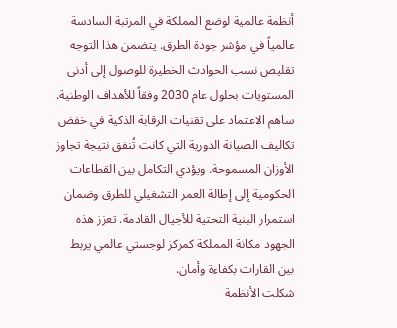أنظمة عالمية لوضع المملكة في المرتبة السادسة عالمياً في مؤشر جودة الطرق. يتضمن هذا التوجه تقليص نسب الحوادث الخطيرة للوصول إلى أدنى المستويات بحلول عام 2030 وفقاً للأهداف الوطنية.
ساهم الاعتماد على تقنيات الرقابة الذكية في خفض تكاليف الصيانة الدورية التي كانت تُنفق نتيجة تجاوز الأوزان المسموحة. ويؤدي التكامل بين القطاعات الحكومية إلى إطالة العمر التشغيلي للطرق وضمان استمرار البنية التحتية للأجيال القادمة. تعزز هذه الجهود مكانة المملكة كمركز لوجستي عالمي يربط بين القارات بكفاءة وأمان.
شكلت الأنظمة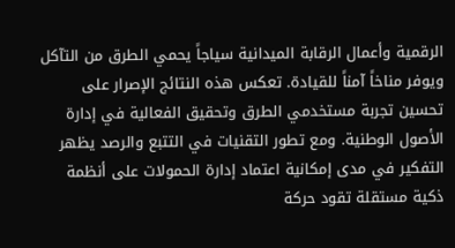الرقمية وأعمال الرقابة الميدانية سياجاً يحمي الطرق من التآكل ويوفر مناخاً آمناً للقيادة. تعكس هذه النتائج الإصرار على تحسين تجربة مستخدمي الطرق وتحقيق الفعالية في إدارة الأصول الوطنية. ومع تطور التقنيات في التتبع والرصد يظهر التفكير في مدى إمكانية اعتماد إدارة الحمولات على أنظمة ذكية مستقلة تقود حركة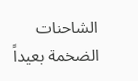الشاحنات الضخمة بعيداً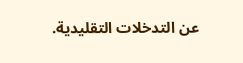عن التدخلات التقليدية.